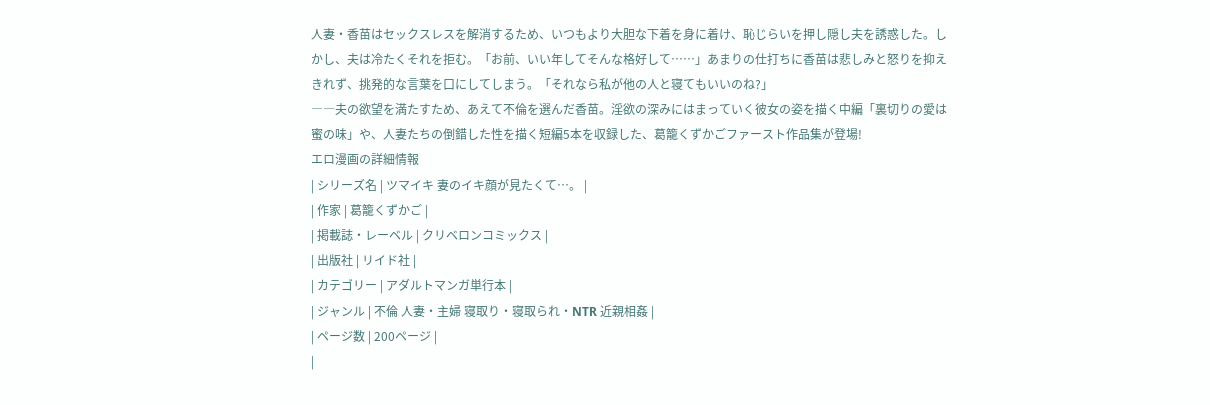人妻・香苗はセックスレスを解消するため、いつもより大胆な下着を身に着け、恥じらいを押し隠し夫を誘惑した。しかし、夫は冷たくそれを拒む。「お前、いい年してそんな格好して……」あまりの仕打ちに香苗は悲しみと怒りを抑えきれず、挑発的な言葉を口にしてしまう。「それなら私が他の人と寝てもいいのね?」
――夫の欲望を満たすため、あえて不倫を選んだ香苗。淫欲の深みにはまっていく彼女の姿を描く中編「裏切りの愛は蜜の味」や、人妻たちの倒錯した性を描く短編5本を収録した、葛籠くずかごファースト作品集が登場!
エロ漫画の詳細情報
| シリーズ名 | ツマイキ 妻のイキ顔が見たくて…。 |
| 作家 | 葛籠くずかご |
| 掲載誌・レーベル | クリベロンコミックス |
| 出版社 | リイド社 |
| カテゴリー | アダルトマンガ単行本 |
| ジャンル | 不倫 人妻・主婦 寝取り・寝取られ・NTR 近親相姦 |
| ページ数 | 200ページ |
|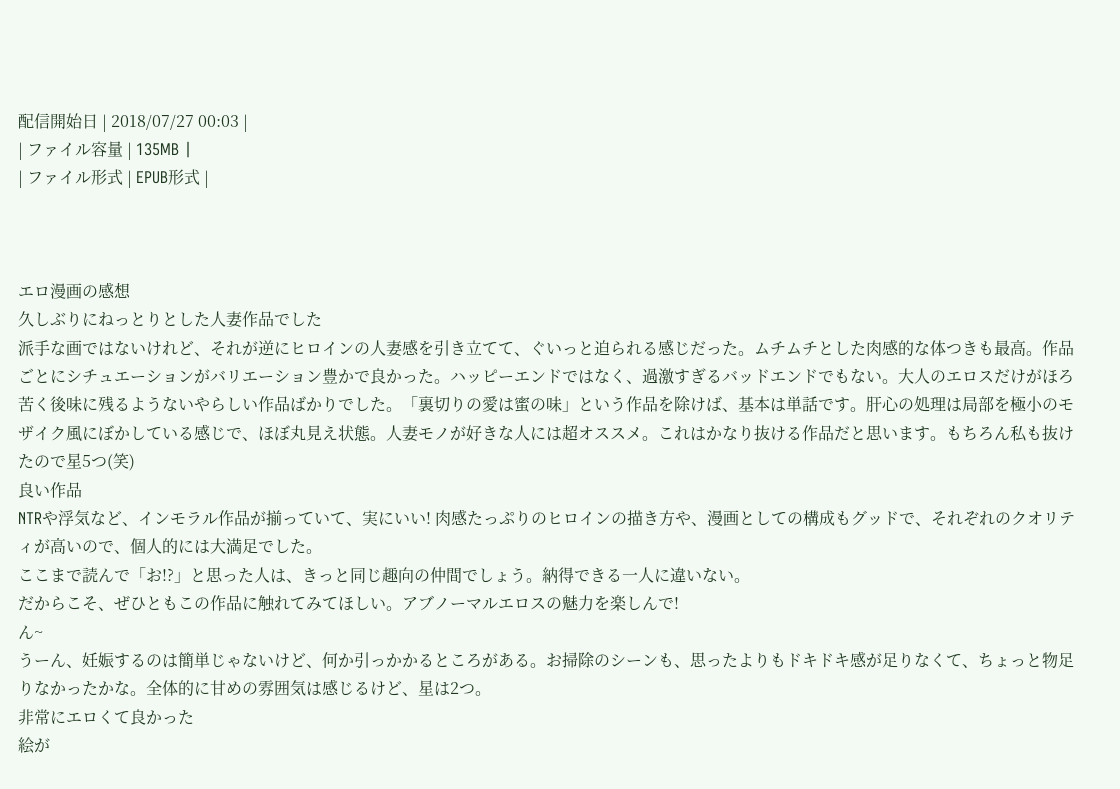配信開始日 | 2018/07/27 00:03 |
| ファイル容量 | 135MB |
| ファイル形式 | EPUB形式 |



エロ漫画の感想
久しぶりにねっとりとした人妻作品でした
派手な画ではないけれど、それが逆にヒロインの人妻感を引き立てて、ぐいっと迫られる感じだった。ムチムチとした肉感的な体つきも最高。作品ごとにシチュエーションがバリエーション豊かで良かった。ハッピーエンドではなく、過激すぎるバッドエンドでもない。大人のエロスだけがほろ苦く後味に残るようないやらしい作品ばかりでした。「裏切りの愛は蜜の味」という作品を除けば、基本は単話です。肝心の処理は局部を極小のモザイク風にぼかしている感じで、ほぼ丸見え状態。人妻モノが好きな人には超オススメ。これはかなり抜ける作品だと思います。もちろん私も抜けたので星5つ(笑)
良い作品
NTRや浮気など、インモラル作品が揃っていて、実にいい! 肉感たっぷりのヒロインの描き方や、漫画としての構成もグッドで、それぞれのクオリティが高いので、個人的には大満足でした。
ここまで読んで「お!?」と思った人は、きっと同じ趣向の仲間でしょう。納得できる一人に違いない。
だからこそ、ぜひともこの作品に触れてみてほしい。アブノーマルエロスの魅力を楽しんで!
ん~
うーん、妊娠するのは簡単じゃないけど、何か引っかかるところがある。お掃除のシーンも、思ったよりもドキドキ感が足りなくて、ちょっと物足りなかったかな。全体的に甘めの雰囲気は感じるけど、星は2つ。
非常にエロくて良かった
絵が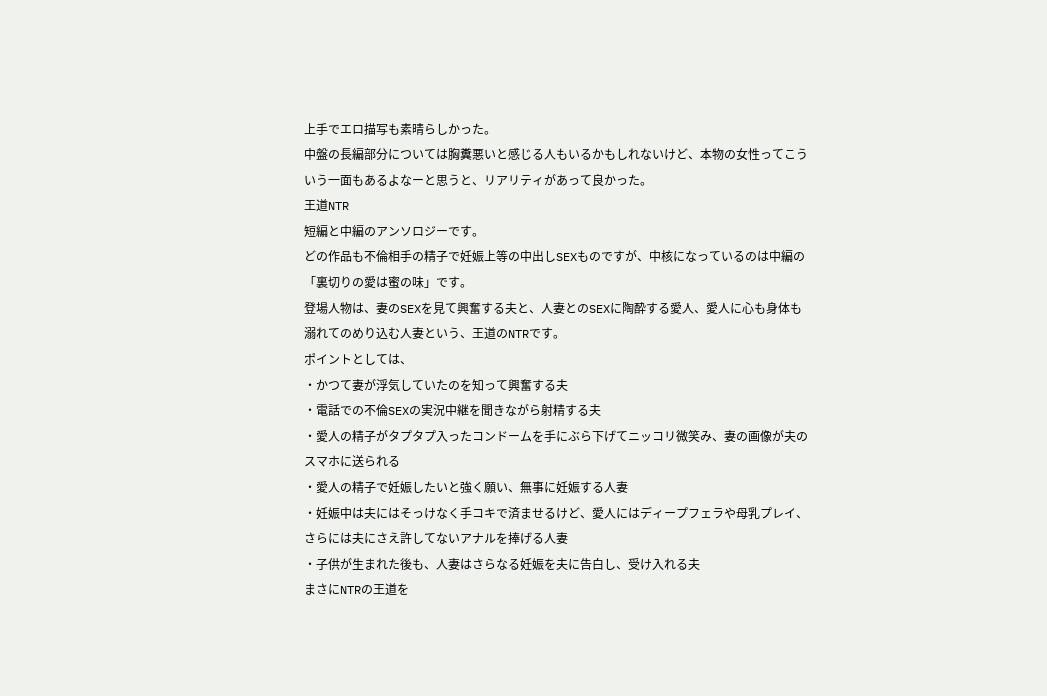上手でエロ描写も素晴らしかった。
中盤の長編部分については胸糞悪いと感じる人もいるかもしれないけど、本物の女性ってこういう一面もあるよなーと思うと、リアリティがあって良かった。
王道NTR
短編と中編のアンソロジーです。
どの作品も不倫相手の精子で妊娠上等の中出しSEXものですが、中核になっているのは中編の「裏切りの愛は蜜の味」です。
登場人物は、妻のSEXを見て興奮する夫と、人妻とのSEXに陶酔する愛人、愛人に心も身体も溺れてのめり込む人妻という、王道のNTRです。
ポイントとしては、
・かつて妻が浮気していたのを知って興奮する夫
・電話での不倫SEXの実況中継を聞きながら射精する夫
・愛人の精子がタプタプ入ったコンドームを手にぶら下げてニッコリ微笑み、妻の画像が夫のスマホに送られる
・愛人の精子で妊娠したいと強く願い、無事に妊娠する人妻
・妊娠中は夫にはそっけなく手コキで済ませるけど、愛人にはディープフェラや母乳プレイ、さらには夫にさえ許してないアナルを捧げる人妻
・子供が生まれた後も、人妻はさらなる妊娠を夫に告白し、受け入れる夫
まさにNTRの王道を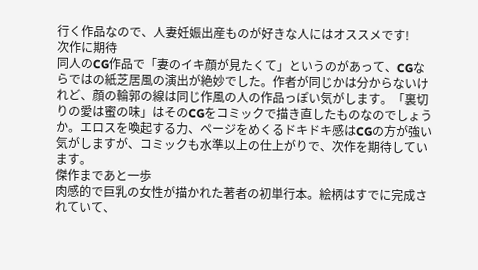行く作品なので、人妻妊娠出産ものが好きな人にはオススメです!
次作に期待
同人のCG作品で「妻のイキ顔が見たくて」というのがあって、CGならではの紙芝居風の演出が絶妙でした。作者が同じかは分からないけれど、顔の輪郭の線は同じ作風の人の作品っぽい気がします。「裏切りの愛は蜜の味」はそのCGをコミックで描き直したものなのでしょうか。エロスを喚起する力、ページをめくるドキドキ感はCGの方が強い気がしますが、コミックも水準以上の仕上がりで、次作を期待しています。
傑作まであと一歩
肉感的で巨乳の女性が描かれた著者の初単行本。絵柄はすでに完成されていて、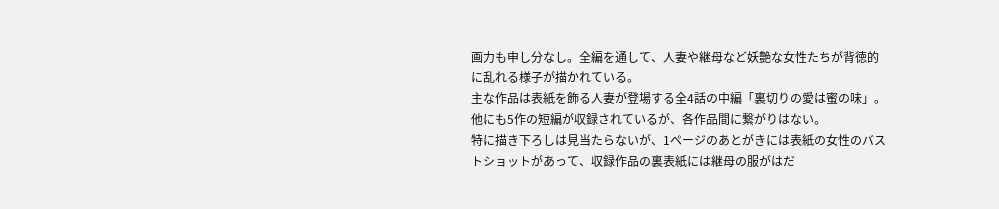画力も申し分なし。全編を通して、人妻や継母など妖艶な女性たちが背徳的に乱れる様子が描かれている。
主な作品は表紙を飾る人妻が登場する全4話の中編「裏切りの愛は蜜の味」。他にも5作の短編が収録されているが、各作品間に繋がりはない。
特に描き下ろしは見当たらないが、1ページのあとがきには表紙の女性のバストショットがあって、収録作品の裏表紙には継母の服がはだ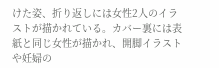けた姿、折り返しには女性2人のイラストが描かれている。カバー裏には表紙と同じ女性が描かれ、開脚イラストや妊婦の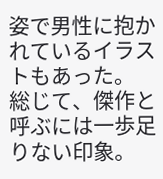姿で男性に抱かれているイラストもあった。
総じて、傑作と呼ぶには一歩足りない印象。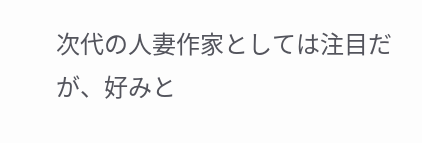次代の人妻作家としては注目だが、好みと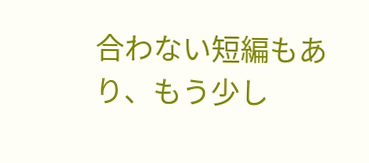合わない短編もあり、もう少し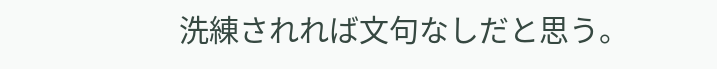洗練されれば文句なしだと思う。